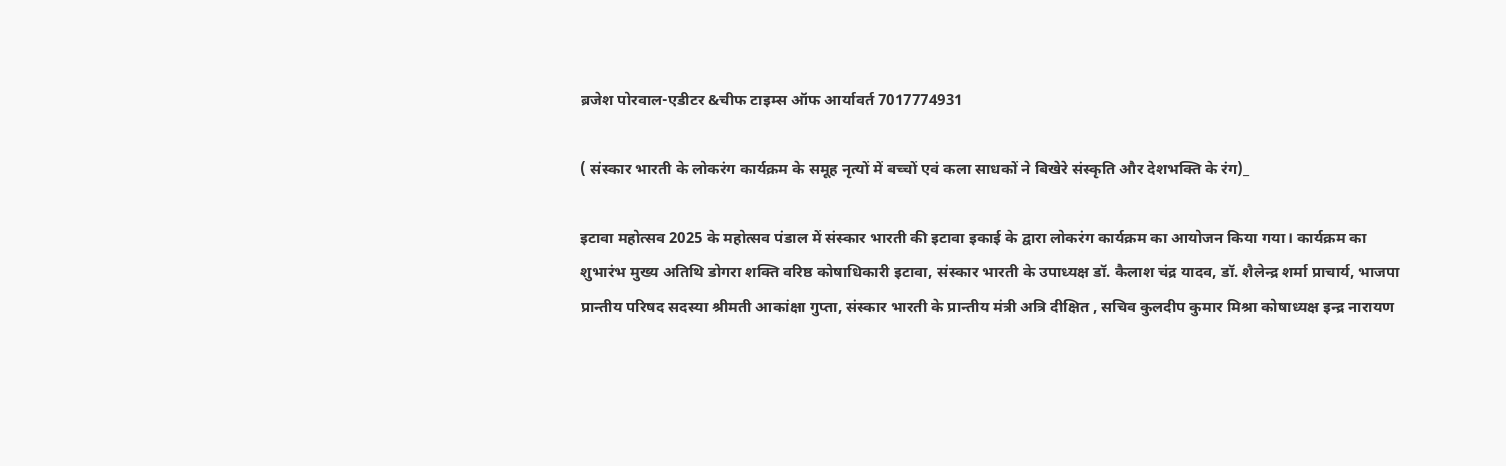ब्रजेश पोरवाल-एडीटर &चीफ टाइम्स ऑफ आर्यावर्त 7017774931

( संस्कार भारती के लोकरंग कार्यक्रम के समूह नृत्यों में बच्चों एवं कला साधकों ने बिखेरे संस्कृति और देशभक्ति के रंग)_

इटावा महोत्सव 2025 के महोत्सव पंडाल में संस्कार भारती की इटावा इकाई के द्वारा लोकरंग कार्यक्रम का आयोजन किया गया। कार्यक्रम का शुभारंभ मुख्य अतिथि डोगरा शक्ति वरिष्ठ कोषाधिकारी इटावा, संस्कार भारती के उपाध्यक्ष डॉ. कैलाश चंद्र यादव, डॉ. शैलेन्द्र शर्मा प्राचार्य, भाजपा प्रान्तीय परिषद सदस्या श्रीमती आकांक्षा गुप्ता, संस्कार भारती के प्रान्तीय मंत्री अत्रि दीक्षित , सचिव कुलदीप कुमार मिश्रा कोषाध्यक्ष इन्द्र नारायण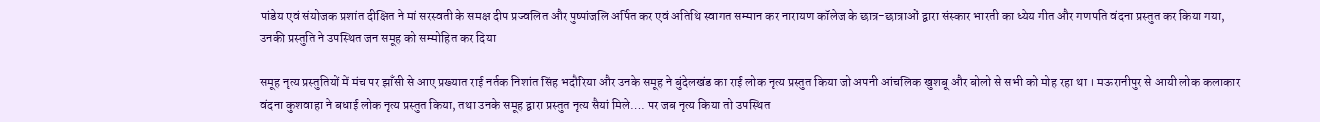पांडेय एवं संयोजक प्रशांत दीक्षित ने मां सरस्वती के समक्ष दीप प्रज्वलित और पुष्पांजलि अर्पित कर एवं अतिथि स्वागत सम्मान कर नारायण कॉलेज के छात्र-छात्राओं द्वारा संस्कार भारती का ध्येय गीत और गणपति वंदना प्रस्तुत कर किया गया, उनकी प्रस्तुति ने उपस्थित जन समूह को सम्मोहित कर दिया

समूह नृत्य प्रस्तुतियों में मंच पर झाँसी से आए प्रख्यात राई नर्तक निशांत सिंह भदौरिया और उनके समूह ने बुंदेलखंड का राई लोक नृत्य प्रस्तुत किया जो अपनी आंचलिक खुशबू और बोलो से सभी को मोह रहा था । मऊरानीपुर से आयी लोक कलाकार वंदना कुशवाहा ने बधाई लोक नृत्य प्रस्तुत किया, तथा उनके समूह द्वारा प्रस्तुत नृत्य सैयां मिले…. पर जब नृत्य किया तो उपस्थित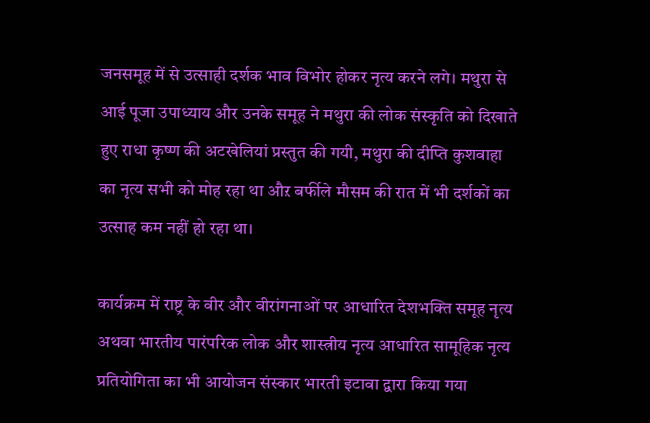जनसमूह में से उत्साही दर्शक भाव विभोर होकर नृत्य करने लगे। मथुरा से आई पूजा उपाध्याय और उनके समूह ने मथुरा की लोक संस्कृति को दिखाते हुए राधा कृष्ण की अटखेलियां प्रस्तुत की गयी, मथुरा की दीप्ति कुशवाहा का नृत्य सभी को मोह रहा था औऱ बर्फीले मौसम की रात में भी दर्शकों का उत्साह कम नहीं हो रहा था।

कार्यक्रम में राष्ट्र के वीर और वीरांगनाओं पर आधारित देशभक्ति समूह नृत्य अथवा भारतीय पारंपरिक लोक और शास्त्रीय नृत्य आधारित सामूहिक नृत्य प्रतियोगिता का भी आयोजन संस्कार भारती इटावा द्वारा किया गया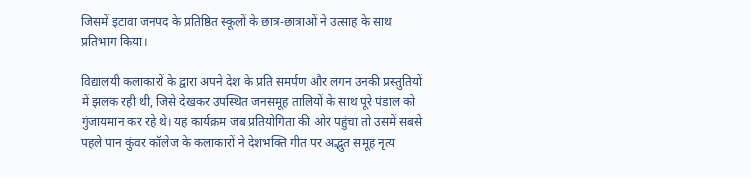जिसमें इटावा जनपद के प्रतिष्ठित स्कूलों के छात्र-छात्राओं ने उत्साह के साथ प्रतिभाग किया।

विद्यालयी कलाकारों के द्वारा अपने देश के प्रति समर्पण और लगन उनकी प्रस्तुतियों में झलक रही थी, जिसे देखकर उपस्थित जनसमूह तालियों के साथ पूरे पंडाल को गुंजायमान कर रहे थे। यह कार्यक्रम जब प्रतियोगिता की ओर पहुंचा तो उसमें सबसे पहले पान कुंवर कॉलेज के कलाकारों ने देशभक्ति गीत पर अद्भुत समूह नृत्य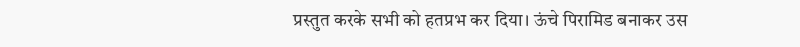प्रस्तुत करके सभी को हतप्रभ कर दिया। ऊंचे पिरामिड बनाकर उस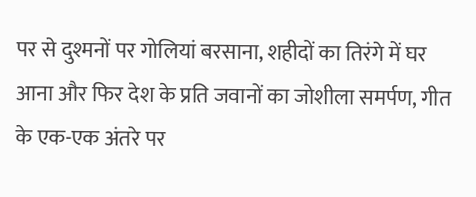पर से दुश्मनों पर गोलियां बरसाना, शहीदों का तिरंगे में घर आना और फिर देश के प्रति जवानों का जोशीला समर्पण, गीत के एक-एक अंतरे पर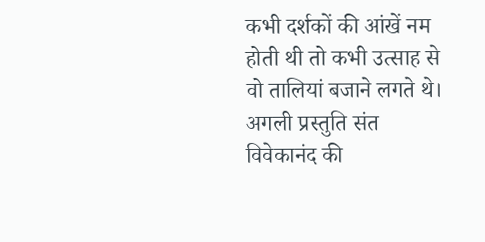कभी दर्शकों की आंखें नम होती थी तो कभी उत्साह से वो तालियां बजाने लगते थे।
अगली प्रस्तुति संत विवेकानंद की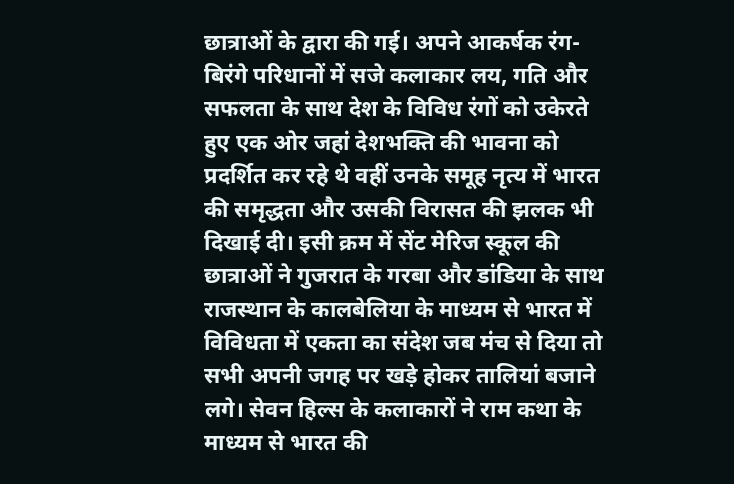छात्राओं के द्वारा की गई। अपने आकर्षक रंग-बिरंगे परिधानों में सजे कलाकार लय, गति और सफलता के साथ देश के विविध रंगों को उकेरते हुए एक ओर जहां देशभक्ति की भावना को प्रदर्शित कर रहे थे वहीं उनके समूह नृत्य में भारत की समृद्धता और उसकी विरासत की झलक भी दिखाई दी। इसी क्रम में सेंट मेरिज स्कूल की छात्राओं ने गुजरात के गरबा और डांडिया के साथ राजस्थान के कालबेलिया के माध्यम से भारत में विविधता में एकता का संदेश जब मंच से दिया तो सभी अपनी जगह पर खड़े होकर तालियां बजाने लगे। सेवन हिल्स के कलाकारों ने राम कथा के माध्यम से भारत की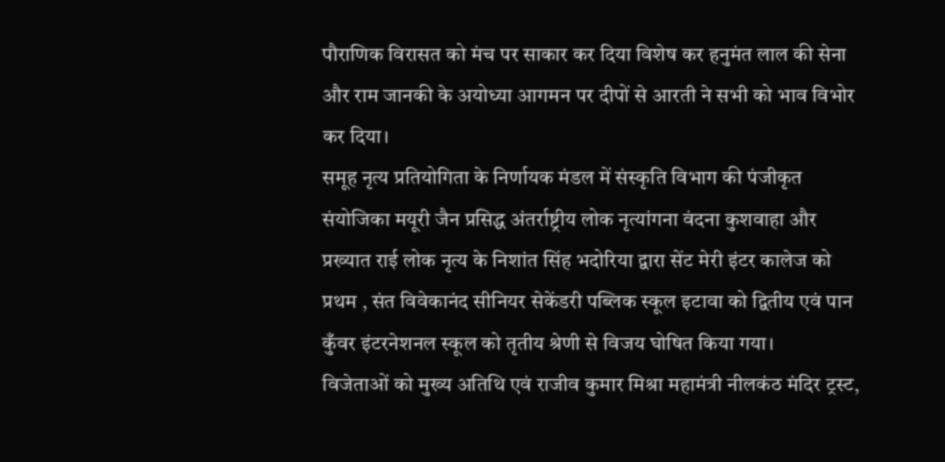पौराणिक विरासत को मंच पर साकार कर दिया विशेष कर हनुमंत लाल की सेना और राम जानकी के अयोध्या आगमन पर दीपों से आरती ने सभी को भाव विभोर कर दिया।
समूह नृत्य प्रतियोगिता के निर्णायक मंडल में संस्कृति विभाग की पंजीकृत संयोजिका मयूरी जैन प्रसिद्ध अंतर्राष्ट्रीय लोक नृत्यांगना वंदना कुशवाहा और प्रख्यात राई लोक नृत्य के निशांत सिंह भदोरिया द्वारा सेंट मेरी इंटर कालेज को प्रथम , संत विवेकानंद सीनियर सेकेंडरी पब्लिक स्कूल इटावा को द्वितीय एवं पान कुँवर इंटरनेशनल स्कूल को तृतीय श्रेणी से विजय घोषित किया गया।
विजेताओं को मुख्य अतिथि एवं राजीव कुमार मिश्रा महामंत्री नीलकंठ मंदिर ट्रस्ट,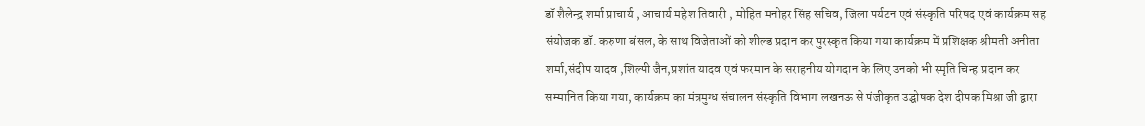डॉ शैलेन्द्र शर्मा प्राचार्य , आचार्य महेश तिवारी , मोहित मनोहर सिंह सचिव, जिला पर्यटन एवं संस्कृति परिषद एवं कार्यक्रम सह संयोजक डॉ. करुणा बंसल, के साथ विजेताओं को शील्ड प्रदान कर पुरस्कृत किया गया कार्यक्रम में प्रशिक्षक श्रीमती अनीता शर्मा,संदीप यादव ,शिल्पी जैन,प्रशांत यादव एवं फरमान के सराहनीय योगदान के लिए उनको भी स्मृति चिन्ह प्रदान कर सम्मानित किया गया, कार्यक्रम का मंत्रमुग्ध संचालन संस्कृति विभाग लखनऊ से पंजीकृत उद्घोषक देश दीपक मिश्रा जी द्वारा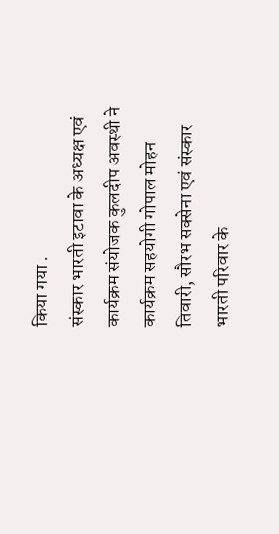किया गया .
संस्कार भारती इटावा के अध्यक्ष एवं कार्यक्रम संयोजक कुलदीप अवस्थी ने कार्यक्रम सहयोगी गोपाल मोहन तिवारी, सौरभ सक्सेना एवं संस्कार भारती परिवार के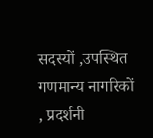सदस्यों ,उपस्थित गणमान्य नागरिकों , प्रदर्शनी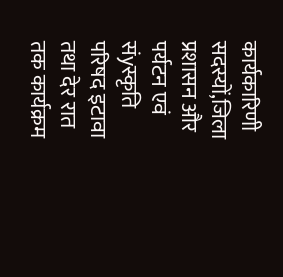कार्यकारिणी सदस्यों,जिला प्रशासन और पर्यटन एवं संyस्कृति परिषद इटावा तथा देर रात तक कार्यक्रम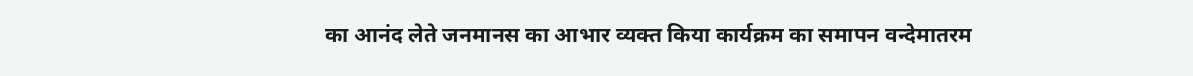का आनंद लेते जनमानस का आभार व्यक्त किया कार्यक्रम का समापन वन्देमातरम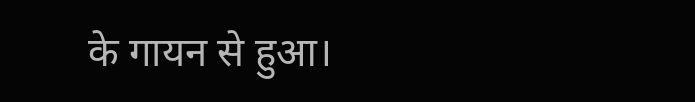के गायन से हुआ।